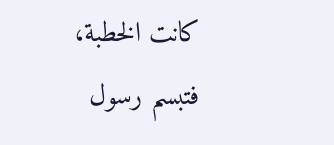كانت الخطبة، فتبسم رسول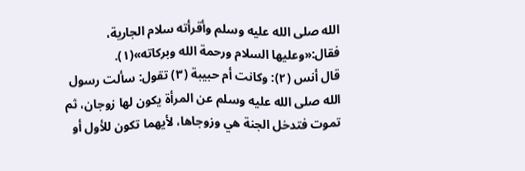الله صلى الله عليه وسلم وأقرأته سلام الجارية، فقال:«وعليها السلام ورحمة الله وبركاته»(١).
قال أنس (٢): وكانت أم حبيبة (٣) تقول: سألت رسول الله صلى الله عليه وسلم عن المرأة يكون لها زوجان، ثم تموت فتدخل الجنة هي وزوجاها، لأيهما تكون للأول أو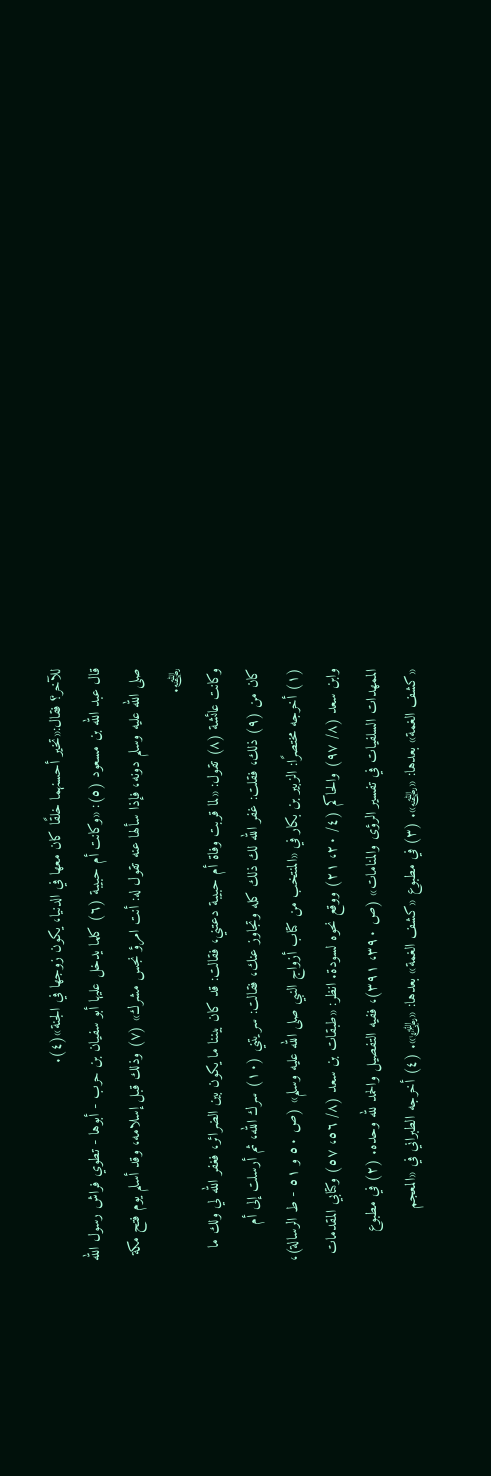للآخر؟ فقال:«تخير أحسنهما خلقًا كان معها في الدنيا، يكون زوجها في الجنة»(٤).
قال عبد الله بن مسعود (٥): «وكانت أم حبيبة (٦) كلما يدخل عليها أبو سفيان بن حرب - أبوها - تطوي فراش رسول الله صلى الله عليه وسلم دونه، فإذا سألها عنه تقول له: أنت امرؤ نجس مشرك» (٧) وذلك قبل إسلامه، وقد أسلم يوم فتح مكة ﵁.
وكانت عائشة (٨) تقول: «لما قربت وفاة أم حبيبة دعتني، فقالت: قد كان بيننا ما يكون بين الضرائر، فغفر الله لي ولك ما كان من (٩) ذلك، فقلت: غفر الله لك ذلك كله وتجاوز عنك، فقالت: سريتني (١٠) سرك الله، ثم أرسلت إلى أم
(١) أخرجه مختصرًا: الزبير بن بكار في «المنتخب من كتاب أزواج النبي صلى الله عليه وسلم» (ص ٥٠ و ٥١ - ط الرسالة)، وابن سعد (٨/ ٩٧) والحاكم (٤/ ٢٠، ٢١) ووقع نحوه لسودة. انظر: «طبقات بن سعد (٨/ ٥٦، ٥٧) وكتابي المقدمات الممهدات السلفيات في تفسير الرؤى والمنامات» (ص ٣٩٠، ٣٩١)، ففيه التفصيل والحمد لله وحده. (٢) في مطبوع «كشف الغمة» بعدها: «﵁». (٣) في مطبوع «كشف الغمة» بعدها: «﵂». (٤) أخرجه الطبراني في «المعجم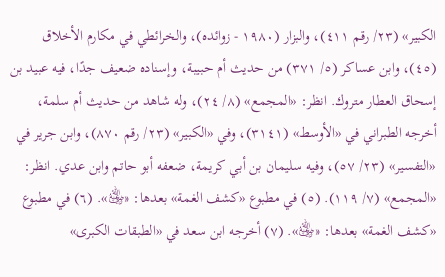الكبير» (٢٣/ رقم ٤١١)، والبزار (١٩٨٠ - زوائده)، والخرائطي في مكارم الأخلاق (٤٥)، وابن عساكر (٥/ ٣٧١) من حديث أم حبيبة، وإسناده ضعيف جدًا، فيه عبيد بن إسحاق العطار متروك. انظر: «المجمع» (٨/ ٢٤)، وله شاهد من حديث أم سلمة، أخرجه الطبراني في «الأوسط» (٣١٤١)، وفي «الكبير» (٢٣/ رقم ٨٧٠)، وابن جرير في «التفسير» (٢٣/ ٥٧)، وفيه سليمان بن أبي كريمة، ضعفه أبو حاتم وابن عدي. انظر: «المجمع» (٧/ ١١٩). (٥) في مطبوع «كشف الغمة» بعدها: «﵁». (٦) في مطبوع «كشف الغمة» بعدها: «﵁». (٧) أخرجه ابن سعد في «الطبقات الكبرى»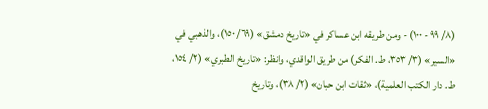(٨/ ٩٩ - ١٠٠) - ومن طريقه ابن عساكر في «تاريخ دمشق» (٦٩/ ١٥٠)، والذهبي في «السير» (٣/ ٣٥٣، ط. الفكر) من طريق الواقدي، وانظر: «تاريخ الطبري» (٢/ ١٥٤، ط. دار الكتب العلمية)، «ثقات ابن حبان» (٢/ ٣٨)، وتاريخ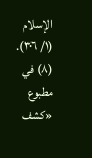الإسلام (١/ ٣٠٦). (٨) في مطبوع «كشف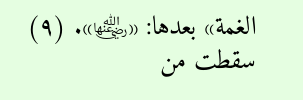الغمة» بعدها: «﵂». (٩) سقطت من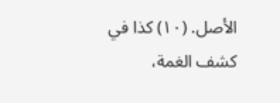الأصل. (١٠) كذا في كشف الغمة،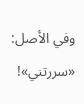وفي الأصل: «سررتني»!